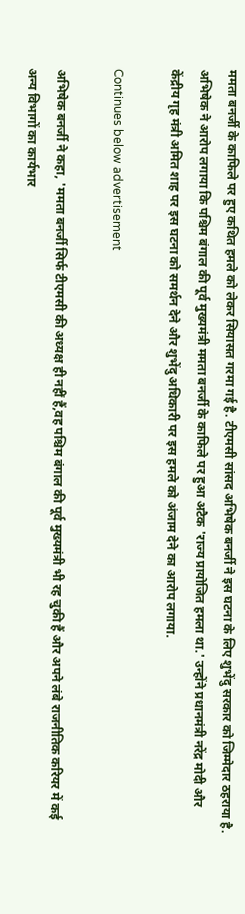ममता बनर्जी के काफिले पर हुए कथित हमले को लेकर सियासत गरमा गई है. टीएमसी सांसद अभिषेक बनर्जी ने इस घटना के लिए शुभेंदु सरकार को जिम्मेदार ठहराया है. अभिषेक ने आरोप लगाया कि पश्चिम बंगाल की पूर्व मुख्यमंत्री ममता बनर्जी के काफिले पर हुआ अटैक 'राज्य प्रायोजित हमला था.' उन्होंने प्रधानमंत्री नरेंद्र मोदी और केंद्रीय गृह मंत्री अमित शाह पर इस घटना को समर्थन देने और शुभेंदु अधिकारी पर इस हमले को अंजाम देने का आरोप लगाया.

Continues below advertisement

अभिषेक बनर्जी ने कहा, 'ममता बनर्जी सिर्फ टीएमसी की अध्यक्ष ही नहीं हैं,वह पश्चिम बंगाल की पूर्व मुख्यमंत्री भी रह चुकी हैं और अपने लंबे राजनीतिक करियर में कई अन्य विभागों का कार्यभार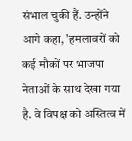संभाल चुकी हैं. उन्होंने आगे कहा, 'हमलावरों को कई मौकों पर भाजपा नेताओं के साथ देखा गया है. वे विपक्ष को अस्तित्व में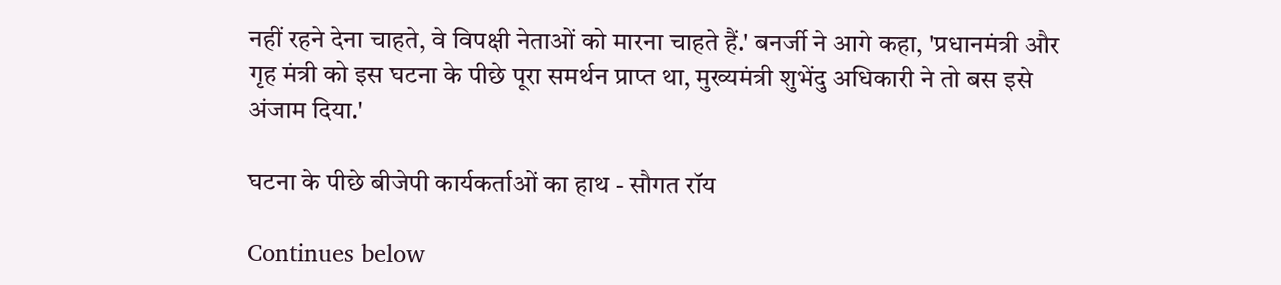नहीं रहने देना चाहते, वे विपक्षी नेताओं को मारना चाहते हैं.' बनर्जी ने आगे कहा, 'प्रधानमंत्री और गृह मंत्री को इस घटना के पीछे पूरा समर्थन प्राप्त था, मुख्यमंत्री शुभेंदु अधिकारी ने तो बस इसे अंजाम दिया.'

घटना के पीछे बीजेपी कार्यकर्ताओं का हाथ - सौगत रॉय

Continues below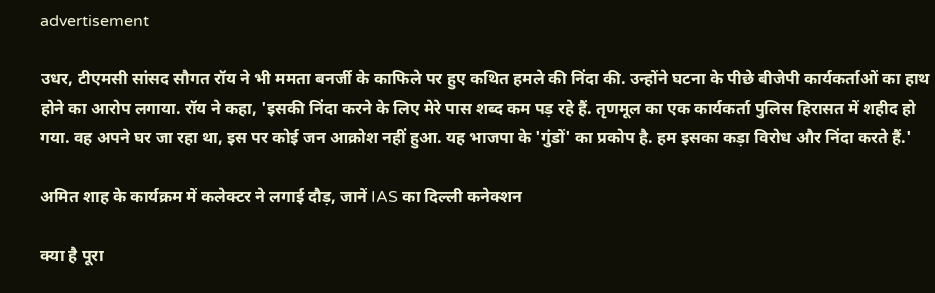advertisement

उधर, टीएमसी सांसद सौगत रॉय ने भी ममता बनर्जी के काफिले पर हुए कथित हमले की निंदा की. उन्होंने घटना के पीछे बीजेपी कार्यकर्ताओं का हाथ होने का आरोप लगाया. रॉय ने कहा, 'इसकी निंदा करने के लिए मेरे पास शब्द कम पड़ रहे हैं. तृणमूल का एक कार्यकर्ता पुलिस हिरासत में शहीद हो गया. वह अपने घर जा रहा था, इस पर कोई जन आक्रोश नहीं हुआ. यह भाजपा के 'गुंडों' का प्रकोप है. हम इसका कड़ा विरोध और निंदा करते हैं.'

अमित शाह के कार्यक्रम में कलेक्टर ने लगाई दौड़, जानें IAS का दिल्ली कनेक्शन

क्या है पूरा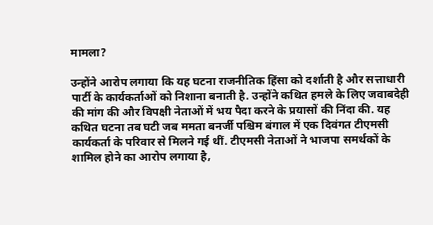मामला?

उन्होंने आरोप लगाया कि यह घटना राजनीतिक हिंसा को दर्शाती है और सत्ताधारी पार्टी के कार्यकर्ताओं को निशाना बनाती है. उन्होंने कथित हमले के लिए जवाबदेही की मांग की और विपक्षी नेताओं में भय पैदा करने के प्रयासों की निंदा की. यह कथित घटना तब घटी जब ममता बनर्जी पश्चिम बंगाल में एक दिवंगत टीएमसी कार्यकर्ता के परिवार से मिलने गई थीं. टीएमसी नेताओं ने भाजपा समर्थकों के शामिल होने का आरोप लगाया है,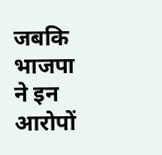जबकि भाजपा ने इन आरोपों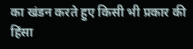का खंडन करते हुए किसी भी प्रकार की हिंसा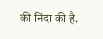की निंदा की है.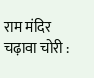राम मंदिर चढ़ावा चोरी :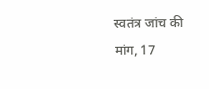स्वतंत्र जांच की मांग, 17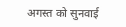अगस्त को सुनवाई